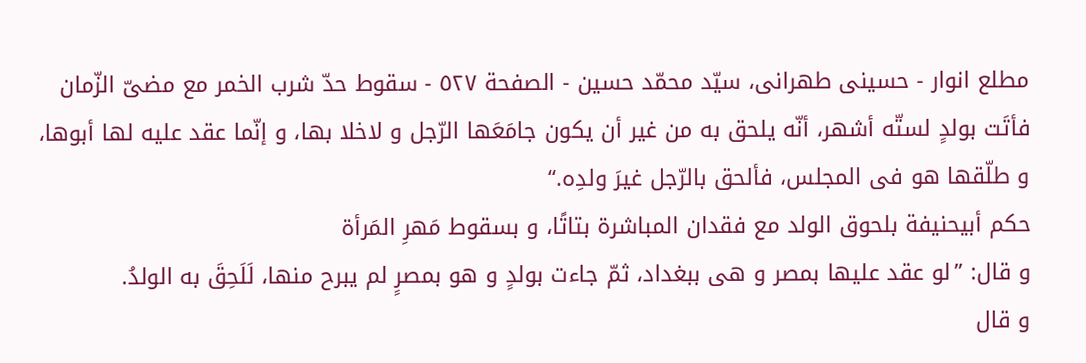مطلع انوار - حسینی طهرانی، سیّد محمّد حسین - الصفحة ٥٢٧ - سقوط حدّ شرب الخمر مع مضیّ الزّمان
فأتَت بولدٍ لستّه أشهر، أنّه یلحق به من غیر أن یکون جامَعَها الرّجل و لاخلا بها، و إنّما عقد علیه لها أبوها، و طلّقها هو فی المجلس، فألحق بالرّجل غیرَ ولدِه.“
حکم أبیحنیفة بلحوق الولد مع فقدان المباشرة بتاتًا، و بسقوط مَهرِ المَرأة
و قال: ”لو عقد علیها بمصر و هی ببغداد، ثمّ جاءت بولدٍ و هو بمصرٍ لم یبرح منها، لَلَحِقَ به الولدُ.
و قال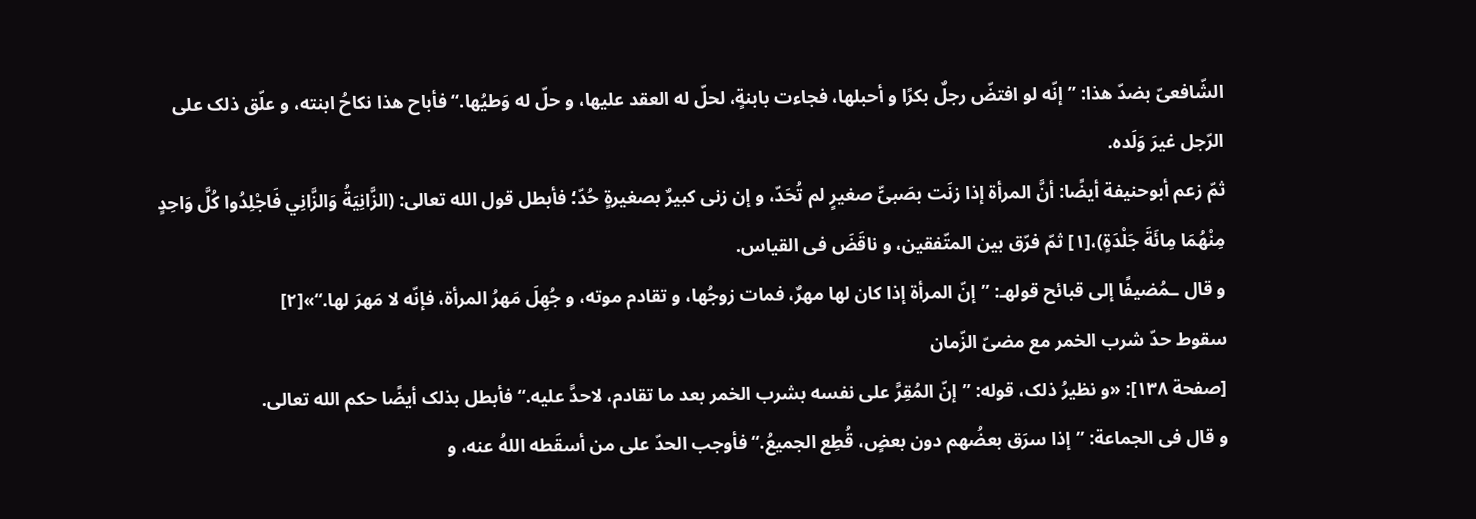الشّافعیّ بضدّ هذا: ”إنّه لو افتضّ رجلٌ بکرًا و أحبلها، فجاءت بابنةٍ، لحلّ له العقد علیها، و حلّ له وَطیُها.“ فأباح هذا نکاحُ ابنته، و علّق ذلک علی الرّجل غیرَ وَلَده.
ثمّ زعم أبوحنیفة أیضًا: أنَّ المرأة إذا زنَت بصَبیٍّ صغیرٍ لم تُحَدّ، و إن زنی کبیرٌ بصغیرةٍ حُدّ؛ فأبطل قول الله تعالی: (الزَّانِيَةُ وَالزَّانِي فَاجْلِدُوا كُلَّ وَاحِدٍ مِنْهُمَا مِائَةَ جَلْدَةٍ)،[١] ثمّ فرّق بین المتّفقین، و ناقَضَ فی القیاس.
و قال ـمُضیفًا إلی قبائح قولهـ: ”إنّ المرأة إذا کان لها مهرٌ، فمات زوجُها، و تقادم موته، و جُهِلَ مَهرُ المرأة، فإنّه لا مَهرَ لها.“»[٢]
سقوط حدّ شرب الخمر مع مضیّ الزّمان
[صفحة ١٣٨]: «و نظیرُ ذلک، قوله: ”إنّ المُقِرَّ علی نفسه بشرب الخمر بعد ما تقادم، لاحدَّ علیه.“ فأبطل بذلک أیضًا حکم الله تعالی.
و قال فی الجماعة: ”إذا سرَق بعضُهم دون بعضٍ، قُطِع الجمیعُ.“ فأوجب الحدّ علی من أسقَطه اللهُ عنه، و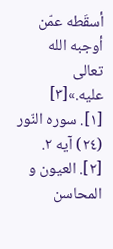أسقَطه عمّن أوجبه الله تعالی علیه.»[٣]
[١]. سوره النّور (٢٤) آیه ٢.
[٢]. العیون و المحاسن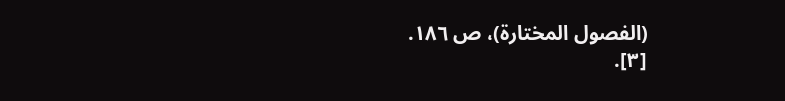(الفصول المختارة)، ص ١٨٦.
[٣].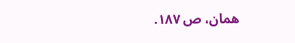همان، ص ١٨٧.